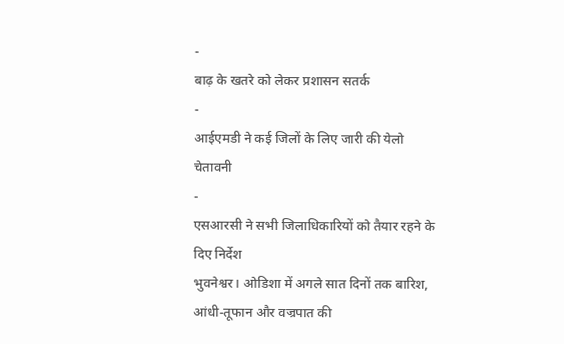-
बाढ़ के खतरे को लेकर प्रशासन सतर्क
-
आईएमडी ने कई जिलों के लिए जारी की येलो चेतावनी
-
एसआरसी ने सभी जिलाधिकारियों को तैयार रहने के दिए निर्देश
भुवनेश्वर। ओडिशा में अगले सात दिनों तक बारिश, आंधी-तूफान और वज्रपात की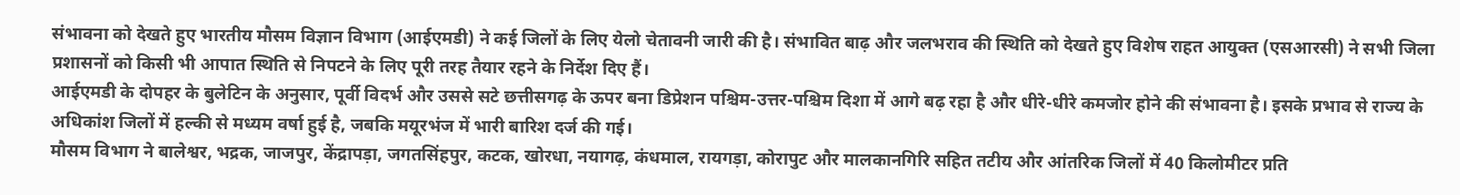संभावना को देखते हुए भारतीय मौसम विज्ञान विभाग (आईएमडी) ने कई जिलों के लिए येलो चेतावनी जारी की है। संभावित बाढ़ और जलभराव की स्थिति को देखते हुए विशेष राहत आयुक्त (एसआरसी) ने सभी जिला प्रशासनों को किसी भी आपात स्थिति से निपटने के लिए पूरी तरह तैयार रहने के निर्देश दिए हैं।
आईएमडी के दोपहर के बुलेटिन के अनुसार, पूर्वी विदर्भ और उससे सटे छत्तीसगढ़ के ऊपर बना डिप्रेशन पश्चिम-उत्तर-पश्चिम दिशा में आगे बढ़ रहा है और धीरे-धीरे कमजोर होने की संभावना है। इसके प्रभाव से राज्य के अधिकांश जिलों में हल्की से मध्यम वर्षा हुई है, जबकि मयूरभंज में भारी बारिश दर्ज की गई।
मौसम विभाग ने बालेश्वर, भद्रक, जाजपुर, केंद्रापड़ा, जगतसिंहपुर, कटक, खोरधा, नयागढ़, कंधमाल, रायगड़ा, कोरापुट और मालकानगिरि सहित तटीय और आंतरिक जिलों में 40 किलोमीटर प्रति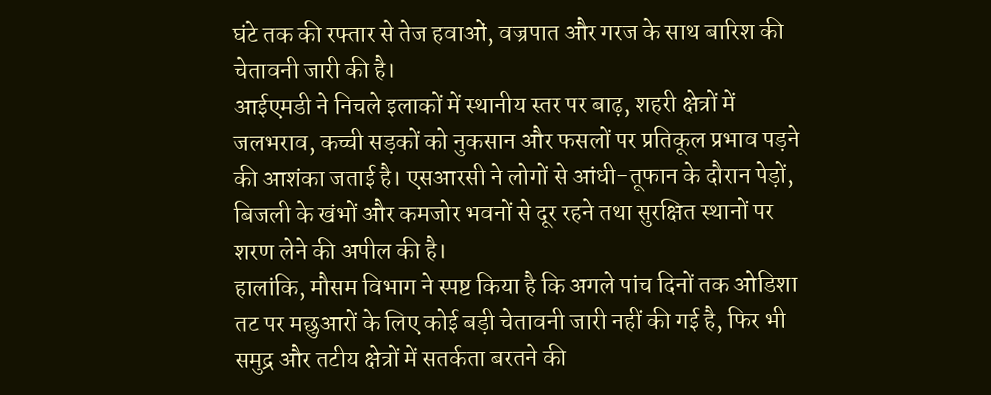घंटे तक की रफ्तार से तेज हवाओं, वज्रपात और गरज के साथ बारिश की चेतावनी जारी की है।
आईएमडी ने निचले इलाकों में स्थानीय स्तर पर बाढ़, शहरी क्षेत्रों में जलभराव, कच्ची सड़कों को नुकसान और फसलों पर प्रतिकूल प्रभाव पड़ने की आशंका जताई है। एसआरसी ने लोगों से आंधी-तूफान के दौरान पेड़ों, बिजली के खंभों और कमजोर भवनों से दूर रहने तथा सुरक्षित स्थानों पर शरण लेने की अपील की है।
हालांकि, मौसम विभाग ने स्पष्ट किया है कि अगले पांच दिनों तक ओडिशा तट पर मछुआरों के लिए कोई बड़ी चेतावनी जारी नहीं की गई है, फिर भी समुद्र और तटीय क्षेत्रों में सतर्कता बरतने की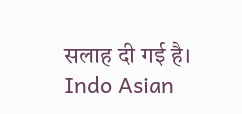सलाह दी गई है।
Indo Asian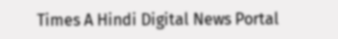Times A Hindi Digital News Portal